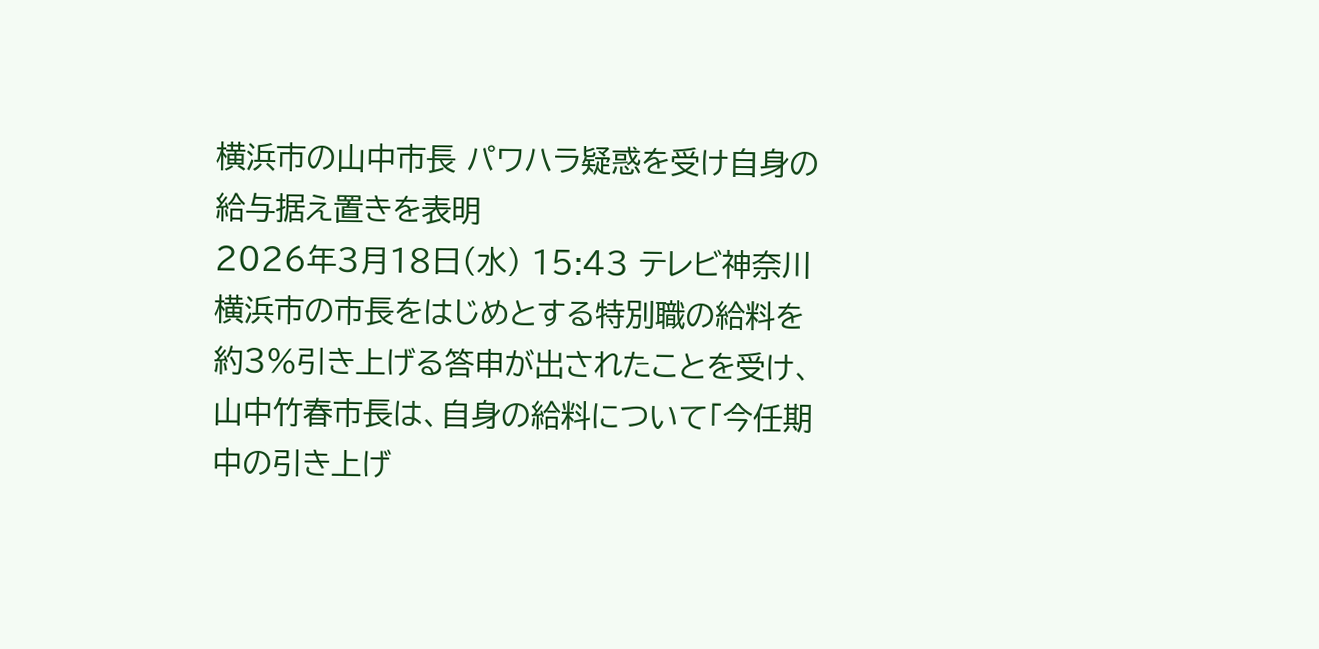横浜市の山中市長 パワハラ疑惑を受け自身の給与据え置きを表明
2026年3月18日(水) 15:43 テレビ神奈川
横浜市の市長をはじめとする特別職の給料を約3%引き上げる答申が出されたことを受け、山中竹春市長は、自身の給料について「今任期中の引き上げ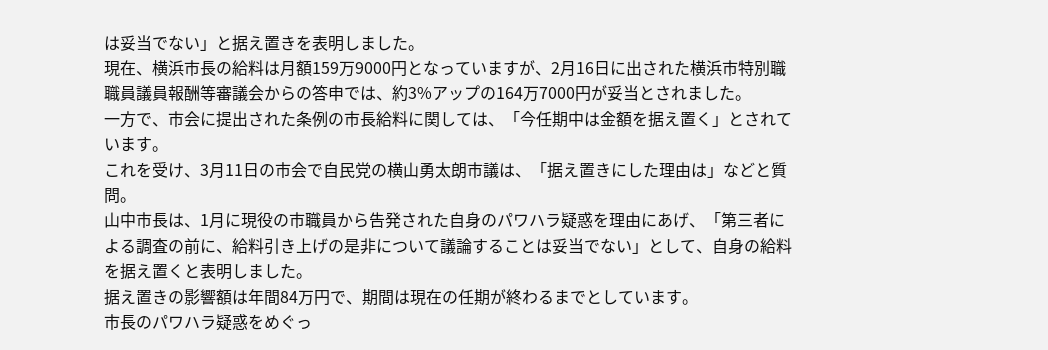は妥当でない」と据え置きを表明しました。
現在、横浜市長の給料は月額159万9000円となっていますが、2月16日に出された横浜市特別職職員議員報酬等審議会からの答申では、約3%アップの164万7000円が妥当とされました。
一方で、市会に提出された条例の市長給料に関しては、「今任期中は金額を据え置く」とされています。
これを受け、3月11日の市会で自民党の横山勇太朗市議は、「据え置きにした理由は」などと質問。
山中市長は、1月に現役の市職員から告発された自身のパワハラ疑惑を理由にあげ、「第三者による調査の前に、給料引き上げの是非について議論することは妥当でない」として、自身の給料を据え置くと表明しました。
据え置きの影響額は年間84万円で、期間は現在の任期が終わるまでとしています。
市長のパワハラ疑惑をめぐっ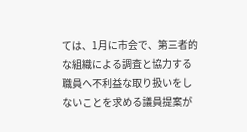ては、1月に市会で、第三者的な組織による調査と協力する職員へ不利益な取り扱いをしないことを求める議員提案が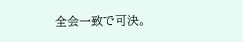全会一致で可決。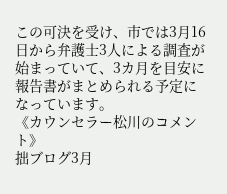この可決を受け、市では3月16日から弁護士3人による調査が始まっていて、3カ月を目安に報告書がまとめられる予定になっています。
《カウンセラー松川のコメント》
拙ブログ3月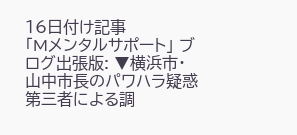16日付け記事
「Mメンタルサポート」 ブログ出張版: ▼横浜市・山中市長のパワハラ疑惑 第三者による調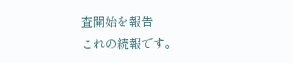査開始を報告
これの続報です。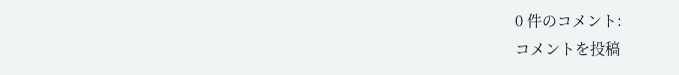0 件のコメント:
コメントを投稿